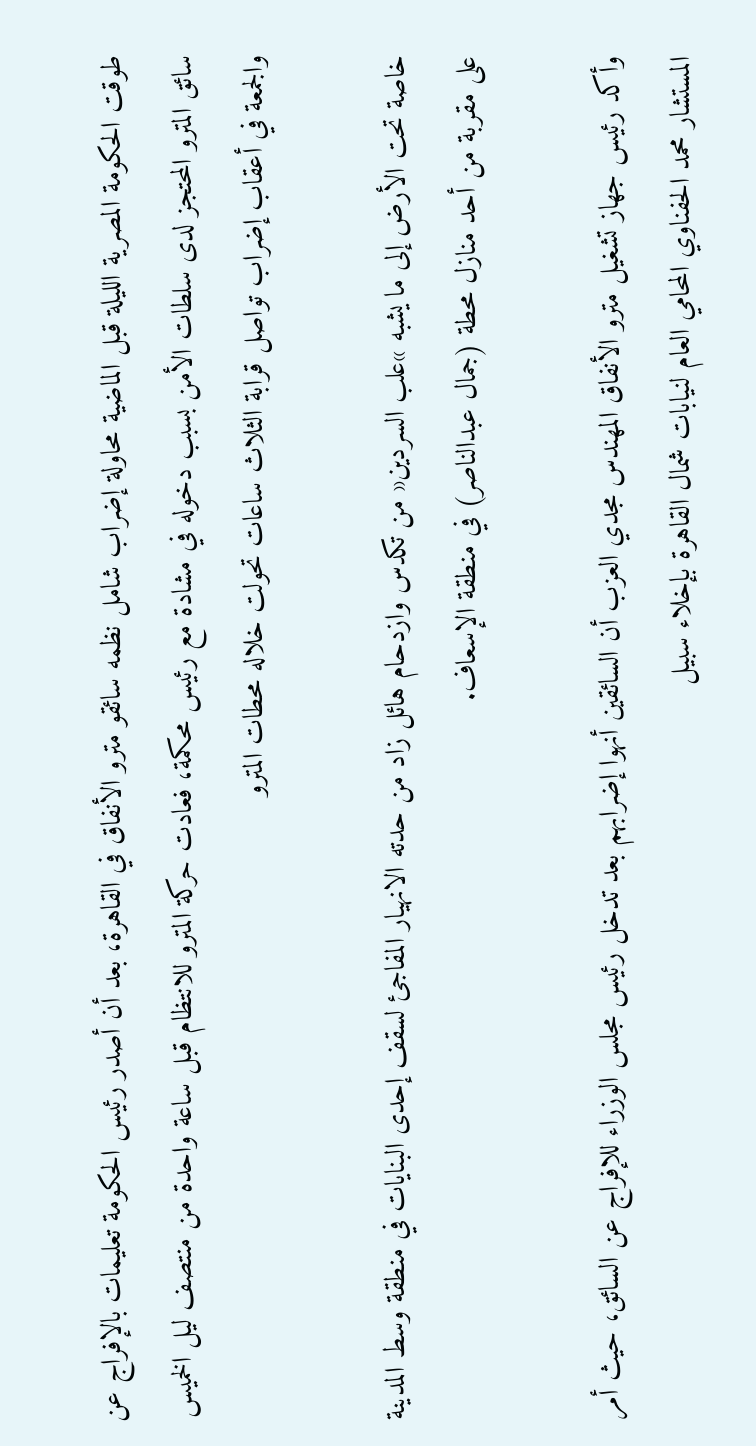طوقت الحكومة المصرية الليلة قبل الماضية محاولة إضراب شامل نظمه سائقو مترو الأنفاق في القاهرة، بعد أن أصدر رئيس الحكومة تعليمات بالإفراج عن سائق المترو المحتجز لدى سلطات الأمن بسبب دخوله في مشادة مع رئيس محكمة، فعادت حركة المترو للانتظام قبل ساعة واحدة من منتصف ليل الخميس والجمعة في أعقاب إضراب تواصل قرابة الثلاث ساعات تحولت خلاله محطات المترو

خاصة تحت الأرض إلى ما يشبه »علب السردين« من تكدس وازدحام هائل زاد من حدته الانهيار المفاجئ لسقف إحدى البنايات في منطقة وسط المدينة على مقربة من أحد منازل محطة (جمال عبدالناصر) في منطقة الإسعاف.

وأكد رئيس جهاز تشغيل مترو الأنفاق المهندس مجدي العزب أن السائقين أنهوا إضرابهم بعد تدخل رئيس مجلس الوزراء للإفراج عن السائق، حيث أمر المستشار محمد الحفناوي المحامي العام لنيابات شمال القاهرة بإخلاء سبيل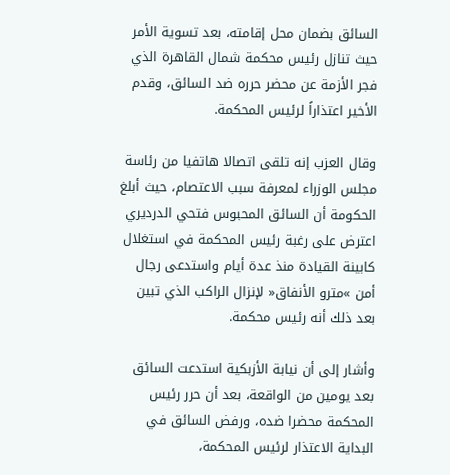السائق بضمان محل إقامته، بعد تسوية الأمر حيث تنازل رئيس محكمة شمال القاهرة الذي فجر الأزمة عن محضر حرره ضد السائق، وقدم الأخير اعتذاراً لرئيس المحكمة.

وقال العزب إنه تلقى اتصالا هاتفيا من رئاسة مجلس الوزراء لمعرفة سبب الاعتصام، حيث أبلغ الحكومة أن السائق المحبوس فتحي الدرديري اعترض على رغبة رئيس المحكمة في استغلال كابينة القيادة منذ عدة أيام واستدعى رجال أمن »مترو الأنفاق« لإنزال الراكب الذي تبين بعد ذلك أنه رئيس محكمة.

وأشار إلى أن نيابة الأزبكية استدعت السائق بعد يومين من الواقعة، بعد أن حرر رئيس المحكمة محضرا ضده، ورفض السائق في البداية الاعتذار لرئيس المحكمة،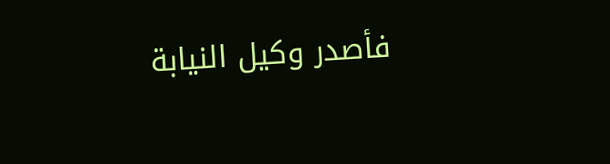فأصدر وكيل النيابة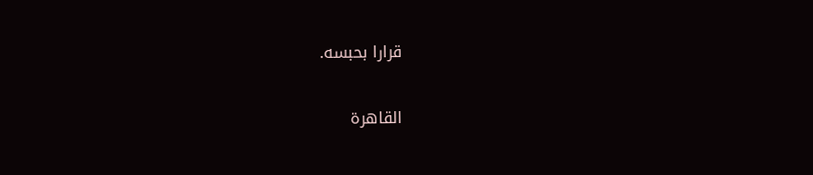قرارا بحبسه.

القاهرة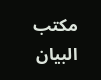مكتب البيان